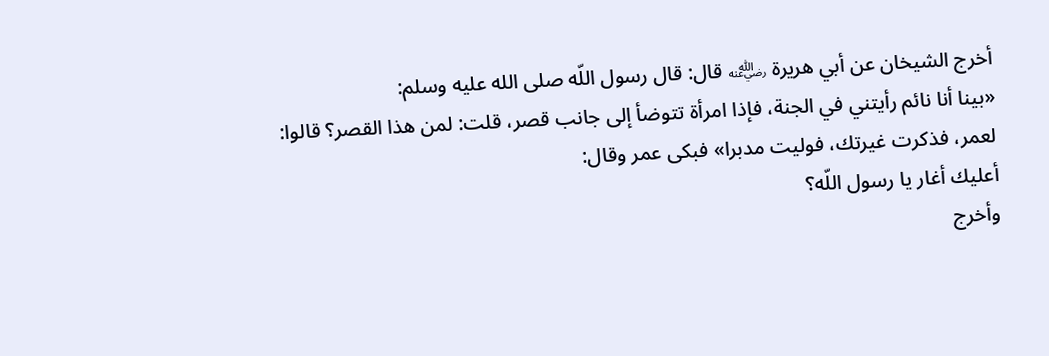أخرج الشيخان عن أبي هريرة ﵁ قال: قال رسول اللّه صلى الله عليه وسلم:
«بينا أنا نائم رأيتني في الجنة، فإذا امرأة تتوضأ إلى جانب قصر، قلت: لمن هذا القصر؟ قالوا: لعمر، فذكرت غيرتك، فوليت مدبرا» فبكى عمر وقال:
أعليك أغار يا رسول اللّه؟
وأخرج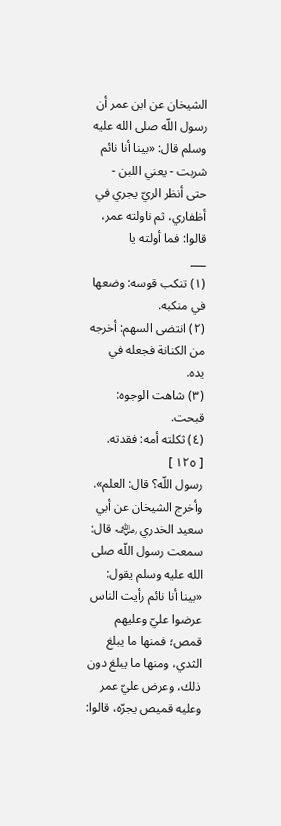الشيخان عن ابن عمر أن رسول اللّه صلى الله عليه وسلم قال: «بينا أنا نائم شربت - يعني اللبن - حتى أنظر الريّ يجري في أظفاري، ثم ناولته عمر، قالوا: فما أولته يا
___
(١) تنكب قوسه: وضعها في منكبه.
(٢) انتضى السهم: أخرجه من الكنانة فجعله في يده.
(٣) شاهت الوجوه: قبحت.
(٤) ثكلته أمه: فقدته.
[ ١٢٥ ]
رسول اللّه؟ قال: العلم».
وأخرج الشيخان عن أبي سعيد الخدري ﵁ قال: سمعت رسول اللّه صلى الله عليه وسلم يقول: «بينا أنا نائم رأيت الناس عرضوا عليّ وعليهم قمص؛ فمنها ما يبلغ الثدي، ومنها ما يبلغ دون ذلك، وعرض عليّ عمر وعليه قميص يجرّه، قالوا: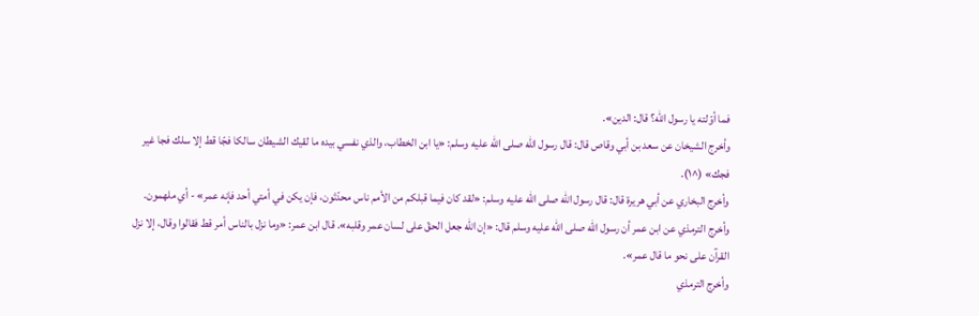فما أوّلته يا رسول اللّه؟ قال: الدين».
وأخرج الشيخان عن سعد بن أبي وقاص قال: قال رسول اللّه صلى الله عليه وسلم: «يا ابن الخطاب، والذي نفسي بيده ما لقيك الشيطان سالكا فجّا قط إلا سلك فجا غير فجك» (^١).
وأخرج البخاري عن أبي هريرة قال: قال رسول اللّه صلى الله عليه وسلم: «لقد كان فيما قبلكم من الأمم ناس محدّثون، فإن يكن في أمتي أحد فإنه عمر» - أي ملهمون.
وأخرج الترمذي عن ابن عمر أن رسول اللّه صلى الله عليه وسلم قال: «إن اللّه جعل الحقّ على لسان عمر وقلبه». قال ابن عمر: «وما نزل بالناس أمر قط فقالوا وقال، إلا نزل القرآن على نحو ما قال عمر».
وأخرج الترمذي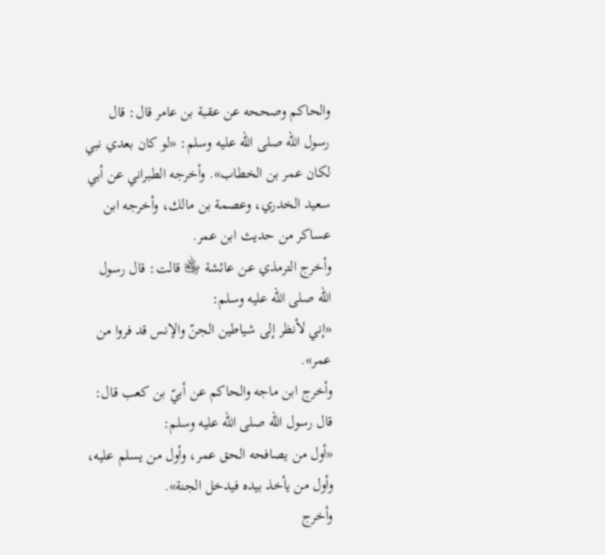والحاكم وصححه عن عقبة بن عامر قال: قال رسول اللّه صلى الله عليه وسلم: «لو كان بعدي نبي لكان عمر بن الخطاب». وأخرجه الطبراني عن أبي سعيد الخدري، وعصمة بن مالك، وأخرجه ابن عساكر من حديث ابن عمر.
وأخرج الترمذي عن عائشة ﵂ قالت: قال رسول اللّه صلى الله عليه وسلم:
«إني لأنظر إلى شياطين الجنّ والإنس قد فروا من عمر».
وأخرج ابن ماجه والحاكم عن أبيّ بن كعب قال: قال رسول اللّه صلى الله عليه وسلم:
«أول من يصافحه الحق عمر، وأول من يسلم عليه، وأول من يأخذ بيده فيدخل الجنة».
وأخرج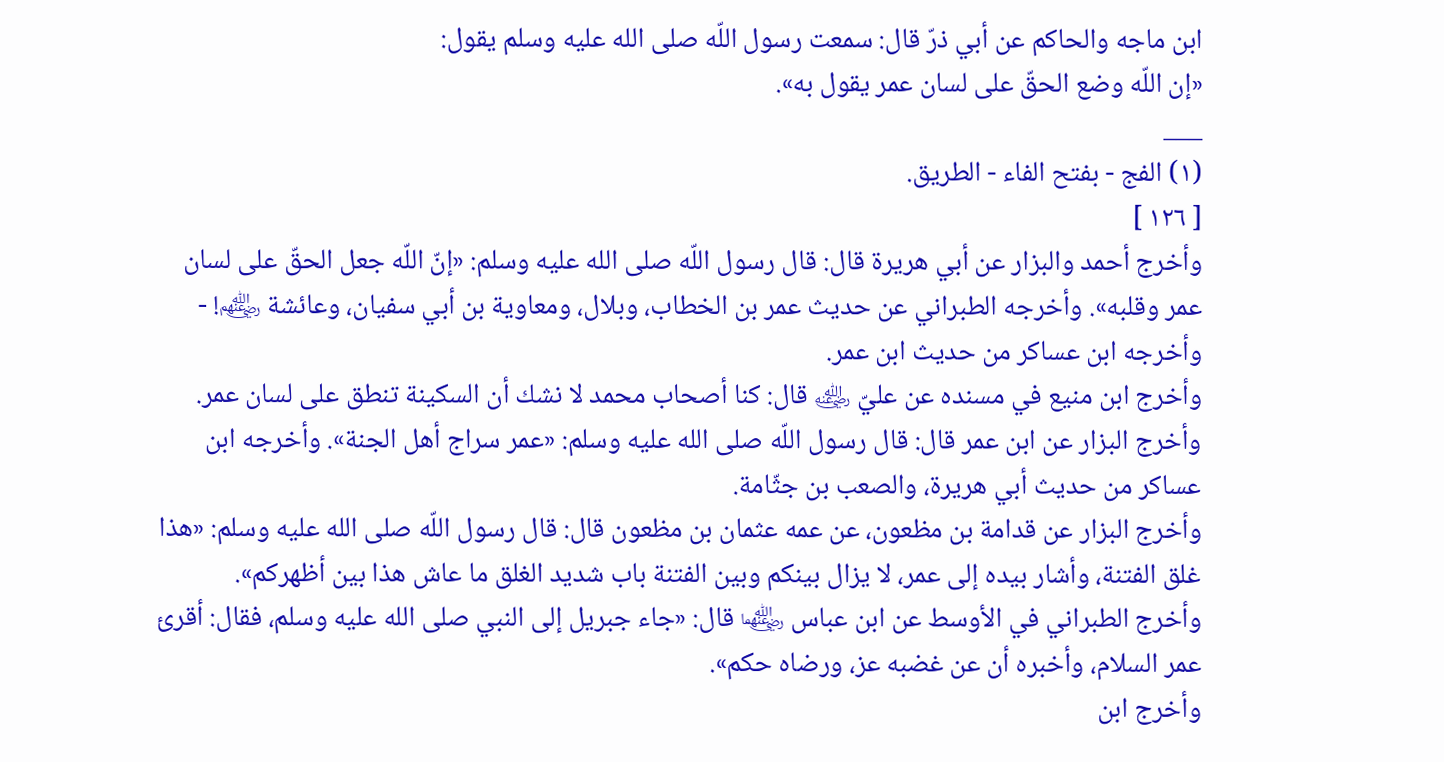ابن ماجه والحاكم عن أبي ذرّ قال: سمعت رسول اللّه صلى الله عليه وسلم يقول:
«إن اللّه وضع الحقّ على لسان عمر يقول به».
___
(١) الفج - بفتح الفاء - الطريق.
[ ١٢٦ ]
وأخرج أحمد والبزار عن أبي هريرة قال: قال رسول اللّه صلى الله عليه وسلم: «إنّ اللّه جعل الحقّ على لسان عمر وقلبه». وأخرجه الطبراني عن حديث عمر بن الخطاب، وبلال، ومعاوية بن أبي سفيان، وعائشة ﵃! - وأخرجه ابن عساكر من حديث ابن عمر.
وأخرج ابن منيع في مسنده عن عليّ ﵁ قال: كنا أصحاب محمد لا نشك أن السكينة تنطق على لسان عمر.
وأخرج البزار عن ابن عمر قال: قال رسول اللّه صلى الله عليه وسلم: «عمر سراج أهل الجنة». وأخرجه ابن عساكر من حديث أبي هريرة، والصعب بن جثّامة.
وأخرج البزار عن قدامة بن مظعون، عن عمه عثمان بن مظعون قال: قال رسول اللّه صلى الله عليه وسلم: «هذا غلق الفتنة، وأشار بيده إلى عمر، لا يزال بينكم وبين الفتنة باب شديد الغلق ما عاش هذا بين أظهركم».
وأخرج الطبراني في الأوسط عن ابن عباس ﵄ قال: «جاء جبريل إلى النبي صلى الله عليه وسلم، فقال: أقرئ عمر السلام، وأخبره أن عن غضبه عز، ورضاه حكم».
وأخرج ابن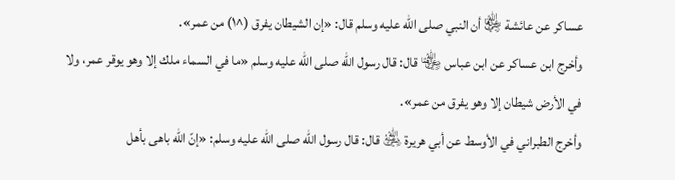عساكر عن عائشة ﵂ أن النبي صلى الله عليه وسلم قال: «إن الشيطان يفرق (^١) من عمر».
وأخرج ابن عساكر عن ابن عباس ﵄ قال: قال رسول اللّه صلى الله عليه وسلم «ما في السماء ملك إلا وهو يوقر عمر، ولا في الأرض شيطان إلا وهو يفرق من عمر».
وأخرج الطبراني في الأوسط عن أبي هريرة ﵁ قال: قال رسول اللّه صلى الله عليه وسلم: «إنّ اللّه باهى بأهل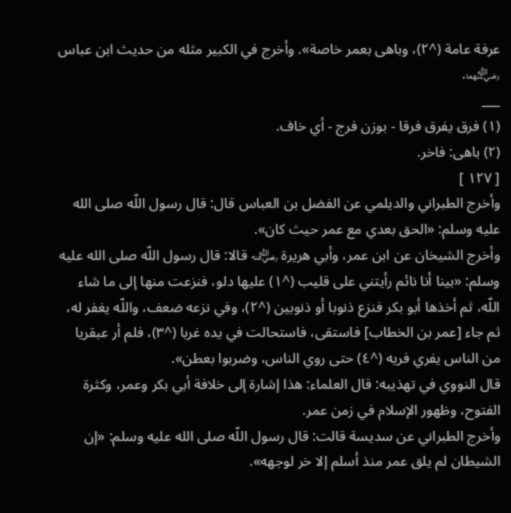عرفة عامة (^٢)، وباهى بعمر خاصة». وأخرج في الكبير مثله من حديث ابن عباس ﵄.
___
(١) فرق يفرق فرقا - بوزن فرج - أي خاف.
(٢) باهى: فاخر.
[ ١٢٧ ]
وأخرج الطبراني والديلمي عن الفضل بن العباس قال: قال رسول اللّه صلى الله عليه وسلم: «الحق بعدي مع عمر حيث كان».
وأخرج الشيخان عن ابن عمر، وأبي هريرة ﵁ قالا: قال رسول اللّه صلى الله عليه وسلم: «بينا أنا نائم رأيتني على قليب (^١) عليها دلو، فنزعت منها إلى ما شاء اللّه، ثم أخذها أبو بكر فنزع ذنوبا أو ذنوبين (^٢)، وفي نزعه ضعف، واللّه يغفر له، ثم جاء [عمر بن الخطاب] فاستقى، فاستحالت في يده غربا (^٣)، فلم أر عبقريا من الناس يفري فريه (^٤) حتى روي الناس، وضربوا بعطن».
قال النووي في تهذيبه: قال العلماء: هذا إشارة إلى خلافة أبي بكر وعمر، وكثرة الفتوح، وظهور الإسلام في زمن عمر.
وأخرج الطبراني عن سديسة قالت: قال رسول اللّه صلى الله عليه وسلم: «إن الشيطان لم يلق عمر منذ أسلم إلا خر لوجهه».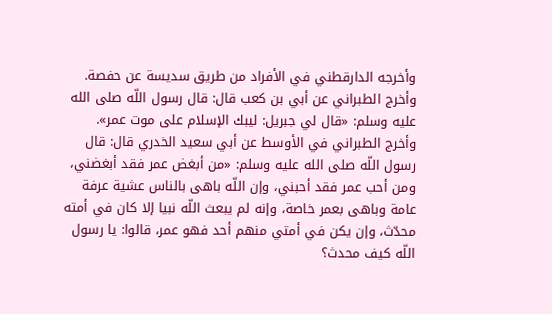وأخرجه الدارقطني في الأفراد من طريق سديسة عن حفصة.
وأخرج الطبراني عن أبي بن كعب قال: قال رسول اللّه صلى الله عليه وسلم: «قال لي جبريل: ليبك الإسلام على موت عمر».
وأخرج الطبراني في الأوسط عن أبي سعيد الخدري قال: قال رسول اللّه صلى الله عليه وسلم: «من أبغض عمر فقد أبغضني، ومن أحب عمر فقد أحبني، وإن اللّه باهى بالناس عشية عرفة عامة وباهى بعمر خاصة، وإنه لم يبعث اللّه نبيا إلا كان في أمته محدّث، وإن يكن في أمتي منهم أحد فهو عمر، قالوا: يا رسول اللّه كيف محدث؟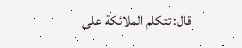قال: تتكلم الملائكة على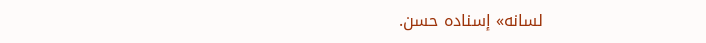لسانه» إسناده حسن.